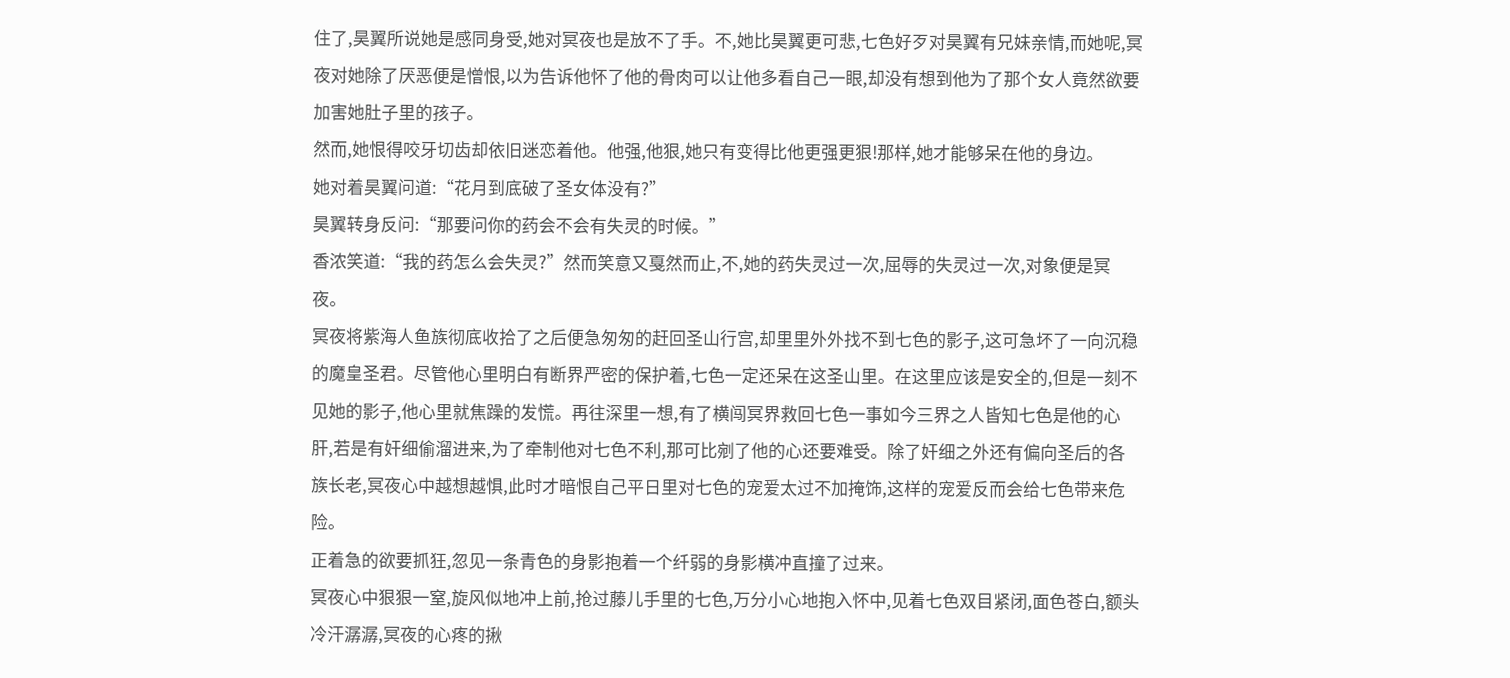住了,昊翼所说她是感同身受,她对冥夜也是放不了手。不,她比昊翼更可悲,七色好歹对昊翼有兄妹亲情,而她呢,冥夜对她除了厌恶便是憎恨,以为告诉他怀了他的骨肉可以让他多看自己一眼,却没有想到他为了那个女人竟然欲要加害她肚子里的孩子。
然而,她恨得咬牙切齿却依旧迷恋着他。他强,他狠,她只有变得比他更强更狠!那样,她才能够呆在他的身边。
她对着昊翼问道:“花月到底破了圣女体没有?”
昊翼转身反问:“那要问你的药会不会有失灵的时候。”
香浓笑道:“我的药怎么会失灵?”然而笑意又戛然而止,不,她的药失灵过一次,屈辱的失灵过一次,对象便是冥夜。
冥夜将紫海人鱼族彻底收拾了之后便急匆匆的赶回圣山行宫,却里里外外找不到七色的影子,这可急坏了一向沉稳的魔皇圣君。尽管他心里明白有断界严密的保护着,七色一定还呆在这圣山里。在这里应该是安全的,但是一刻不见她的影子,他心里就焦躁的发慌。再往深里一想,有了横闯冥界救回七色一事如今三界之人皆知七色是他的心肝,若是有奸细偷溜进来,为了牵制他对七色不利,那可比剜了他的心还要难受。除了奸细之外还有偏向圣后的各族长老,冥夜心中越想越惧,此时才暗恨自己平日里对七色的宠爱太过不加掩饰,这样的宠爱反而会给七色带来危险。
正着急的欲要抓狂,忽见一条青色的身影抱着一个纤弱的身影横冲直撞了过来。
冥夜心中狠狠一窒,旋风似地冲上前,抢过藤儿手里的七色,万分小心地抱入怀中,见着七色双目紧闭,面色苍白,额头冷汗潺潺,冥夜的心疼的揪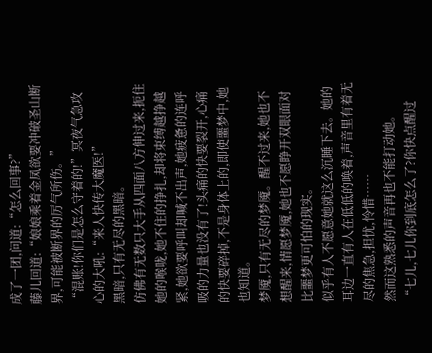成了一团,问道:“怎么回事?”
藤儿回道:“娘娘乘着金凤欲要冲破圣山断界,可能被断界的厉气所伤。”
“混账!你们是怎么守着的!”冥夜气急攻心的大吼:“来人快传大魔医!”
黑暗,只有无尽的黑暗。
仿佛有无数只大手从四面八方伸过来,扼住她的喉咙,她不住的挣扎,却将束缚越挣越紧,她欲要呼叫却喊不出声,她疲惫的连呼吸的力量也没有了!头痛的快要裂开,心痛的快要碎掉,不是身体上的,即使噩梦中,她也知道。
梦魇,只有无尽的梦魇。醒不过来,她也不想醒来,情愿梦魇,她也不愿睁开双眼面对比噩梦更可怕的现实。
似乎有人不愿意她就这么沉睡下去。她的耳边一直有人在低低的唤着,声音里有着无尽的焦急,担忧,怜惜……
然而这熟悉的声音再也不能打动她。
“七儿,七儿你到底怎么了?你快点醒过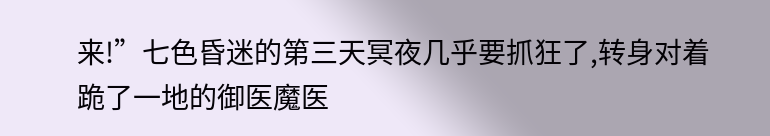来!”七色昏迷的第三天冥夜几乎要抓狂了,转身对着跪了一地的御医魔医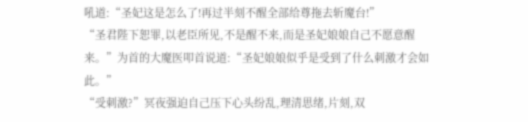吼道:“圣妃这是怎么了!再过半刻不醒全部给尊拖去斩魔台!”
“圣君陛下恕罪,以老臣所见,不是醒不来,而是圣妃娘娘自己不愿意醒来。”为首的大魔医叩首说道:“圣妃娘娘似乎是受到了什么刺激才会如此。”
“受刺激?”冥夜强迫自己压下心头纷乱,理清思绪,片刻,双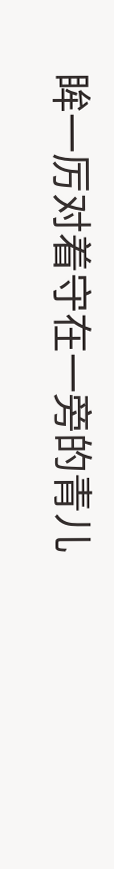眸一厉对着守在一旁的青儿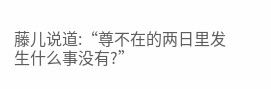藤儿说道:“尊不在的两日里发生什么事没有?”